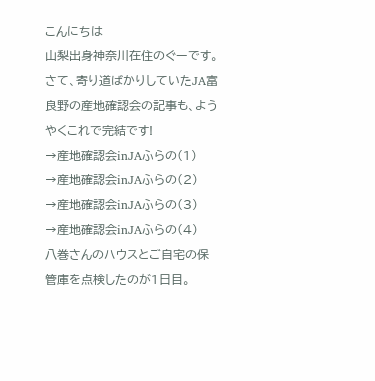こんにちは
山梨出身神奈川在住のぐーです。
さて、寄り道ばかりしていたJA富良野の産地確認会の記事も、ようやくこれで完結です!
→産地確認会inJAふらの(1)
→産地確認会inJAふらの(2)
→産地確認会inJAふらの(3)
→産地確認会inJAふらの(4)
八巻さんのハウスとご自宅の保管庫を点検したのが1日目。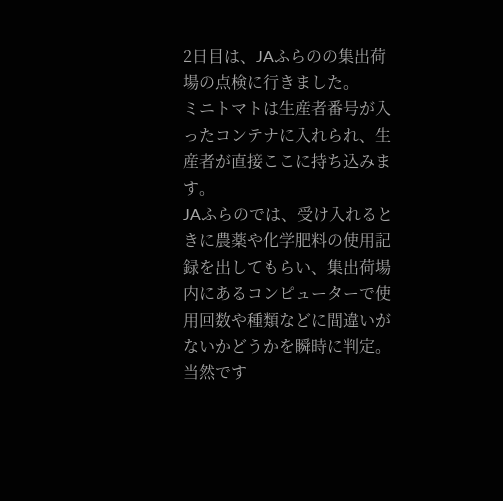2日目は、JAふらのの集出荷場の点検に行きました。
ミニトマトは生産者番号が入ったコンテナに入れられ、生産者が直接ここに持ち込みます。
JAふらのでは、受け入れるときに農薬や化学肥料の使用記録を出してもらい、集出荷場内にあるコンピューターで使用回数や種類などに間違いがないかどうかを瞬時に判定。
当然です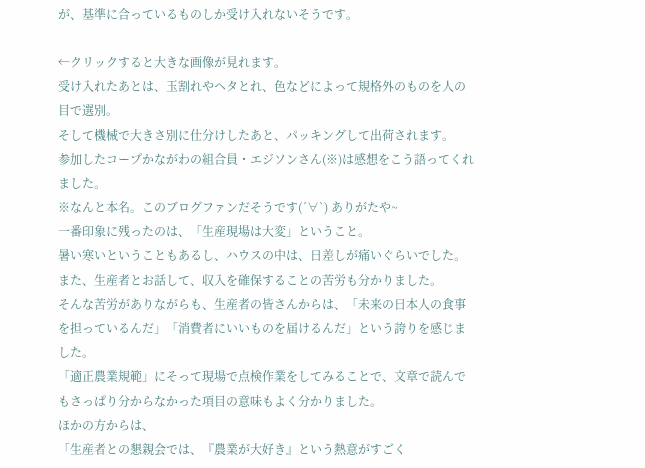が、基準に合っているものしか受け入れないそうです。

←クリックすると大きな画像が見れます。
受け入れたあとは、玉割れやヘタとれ、色などによって規格外のものを人の目で選別。
そして機械で大きさ別に仕分けしたあと、パッキングして出荷されます。
参加したコープかながわの組合員・エジソンさん(※)は感想をこう語ってくれました。
※なんと本名。このブログファンだそうです(´∀`) ありがたや~
一番印象に残ったのは、「生産現場は大変」ということ。
暑い寒いということもあるし、ハウスの中は、日差しが痛いぐらいでした。
また、生産者とお話して、収入を確保することの苦労も分かりました。
そんな苦労がありながらも、生産者の皆さんからは、「未来の日本人の食事を担っているんだ」「消費者にいいものを届けるんだ」という誇りを感じました。
「適正農業規範」にそって現場で点検作業をしてみることで、文章で読んでもさっぱり分からなかった項目の意味もよく分かりました。
ほかの方からは、
「生産者との懇親会では、『農業が大好き』という熱意がすごく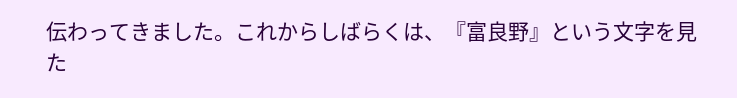伝わってきました。これからしばらくは、『富良野』という文字を見た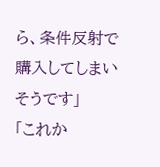ら、条件反射で購入してしまいそうです」
「これか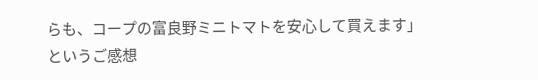らも、コープの富良野ミニトマトを安心して買えます」
というご感想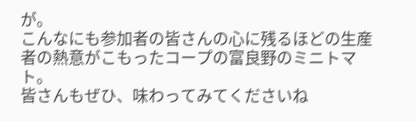が。
こんなにも参加者の皆さんの心に残るほどの生産者の熱意がこもったコープの富良野のミニトマト。
皆さんもぜひ、味わってみてくださいね